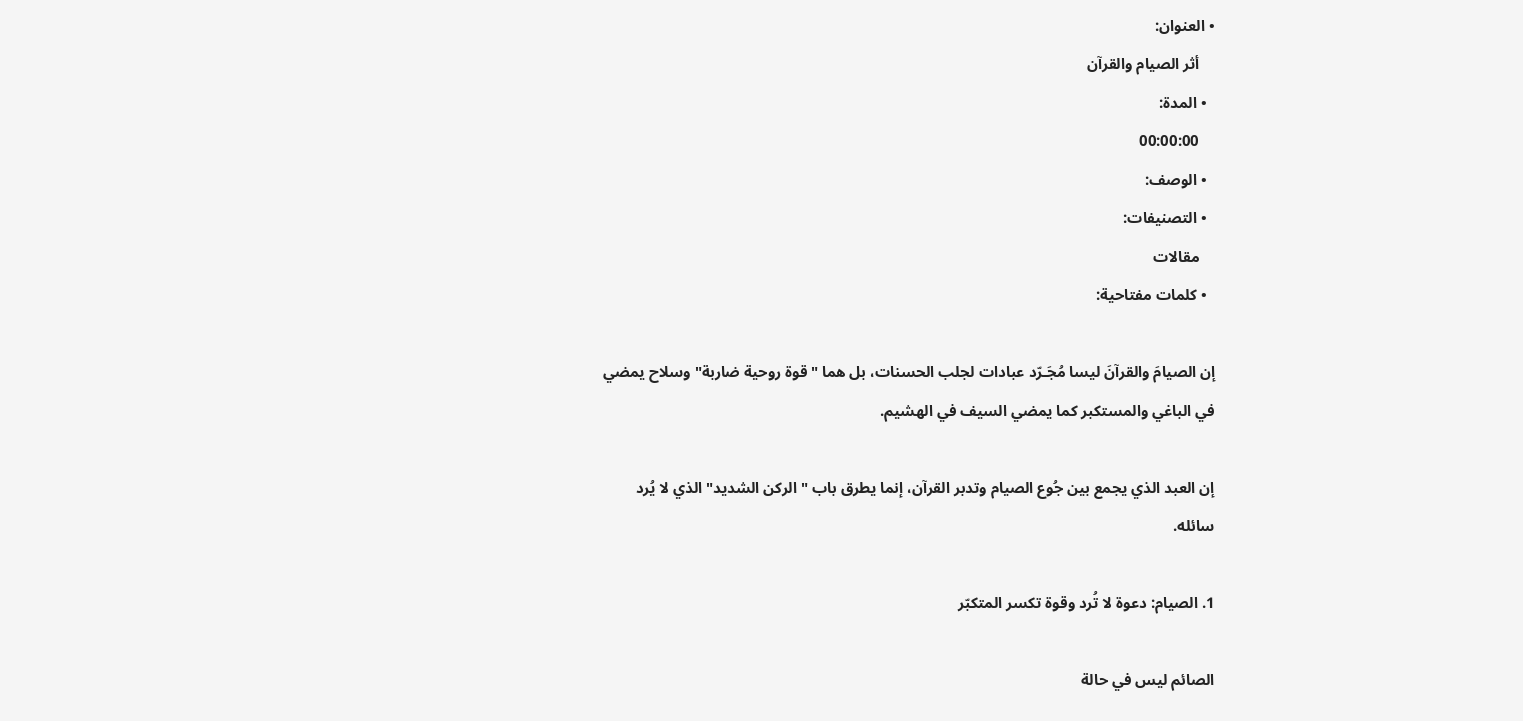• العنوان:
    أثر الصيام والقرآن
  • المدة:
    00:00:00
  • الوصف:
  • التصنيفات:
    مقالات
  • كلمات مفتاحية:

إن الصيامَ والقرآنَ ليسا مُجَـرّد عبادات لجلب الحسنات، بل هما "قوة روحية ضاربة" وسلاح يمضي في الباغي والمستكبر كما يمضي السيف في الهشيم.

إن العبد الذي يجمع بين جُوع الصيام وتدبر القرآن، إنما يطرق باب "الركن الشديد" الذي لا يُرد سائله.

1. الصيام: دعوة لا تُرد وقوة تكسر المتكبّر

الصائم ليس في حالة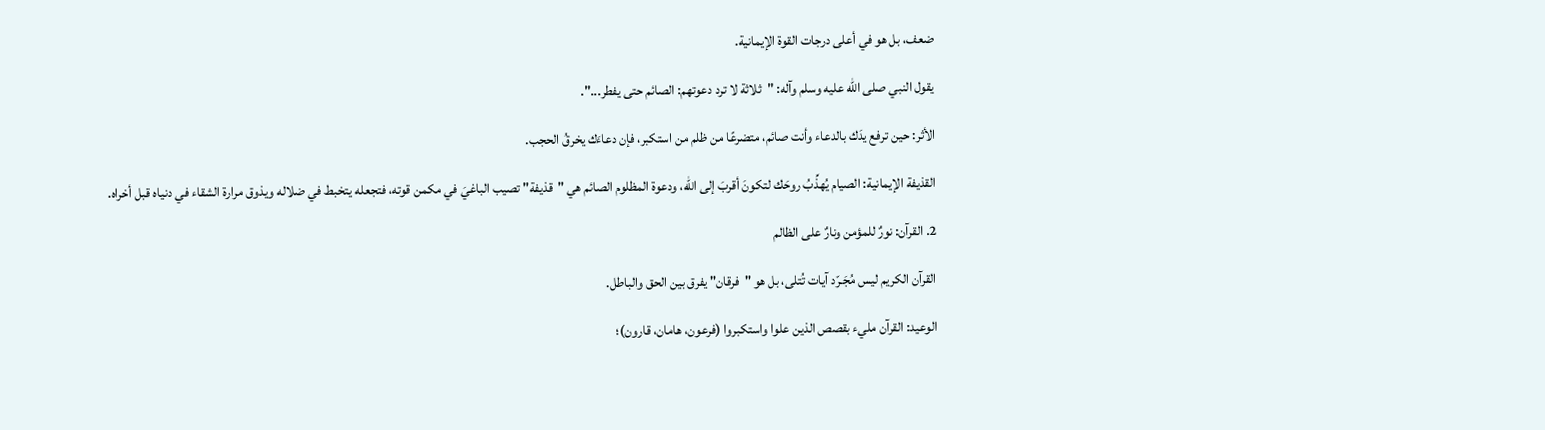ضعف، بل هو في أعلى درجات القوة الإيمانية.

يقول النبي صلى الله عليه وسلم وآله: "ثلاثة لا ترد دعوتهم: الصائم حتى يفطر...".

الأثر: حين ترفع يدَك بالدعاء وأنت صائم، متضرعًا من ظلم من استكبر، فإن دعاءَك يخرقُ الحجب.

القذيفة الإيمانية: الصيام يُهذِّبُ روحَك لتكونَ أقربَ إلى الله، ودعوة المظلوم الصائم هي "قذيفة" تصيب الباغيَ في مكمن قوته، فتجعله يتخبط في ضلاله ويذوق مرارة الشقاء في دنياه قبل أخراه.

2. القرآن: نورٌ للمؤمن ونارٌ على الظالم

القرآن الكريم ليس مُجَـرّد آيات تُتلى، بل هو "فرقان" يفرق بين الحق والباطل.

الوعيد: القرآن مليء بقصص الذين علوا واستكبروا (فرعون، هامان، قارون)؛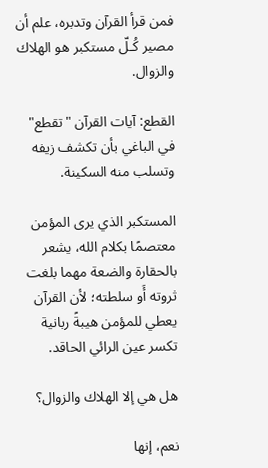فمن قرأ القرآن وتدبره، علم أن مصير كُـلّ مستكبر هو الهلاك والزوال.

القطع: آيات القرآن "تقطع" في الباغي بأن تكشف زيفه وتسلب منه السكينة.

المستكبر الذي يرى المؤمن معتصمًا بكلام الله، يشعر بالحقارة والضعة مهما بلغت ثروته أَو سلطته؛ لأن القرآن يعطي للمؤمن هيبةً ربانية تكسر عين الرائي الحاقد.

هل هي إلا الهلاك والزوال؟

نعم، إنها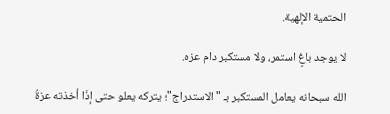الحتمية الإلهية.

لا يوجد باغٍ استمر، ولا مستكبر دام عزه.

الله سبحانه يعامل المستكبر بـ "الاستدراج"؛ يتركه يعلو حتى إذَا أخذته عزةُ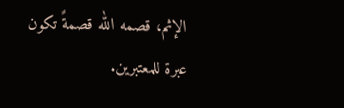الإثم، قصمه الله قصمةً تكون عبرة للمعتبرين.